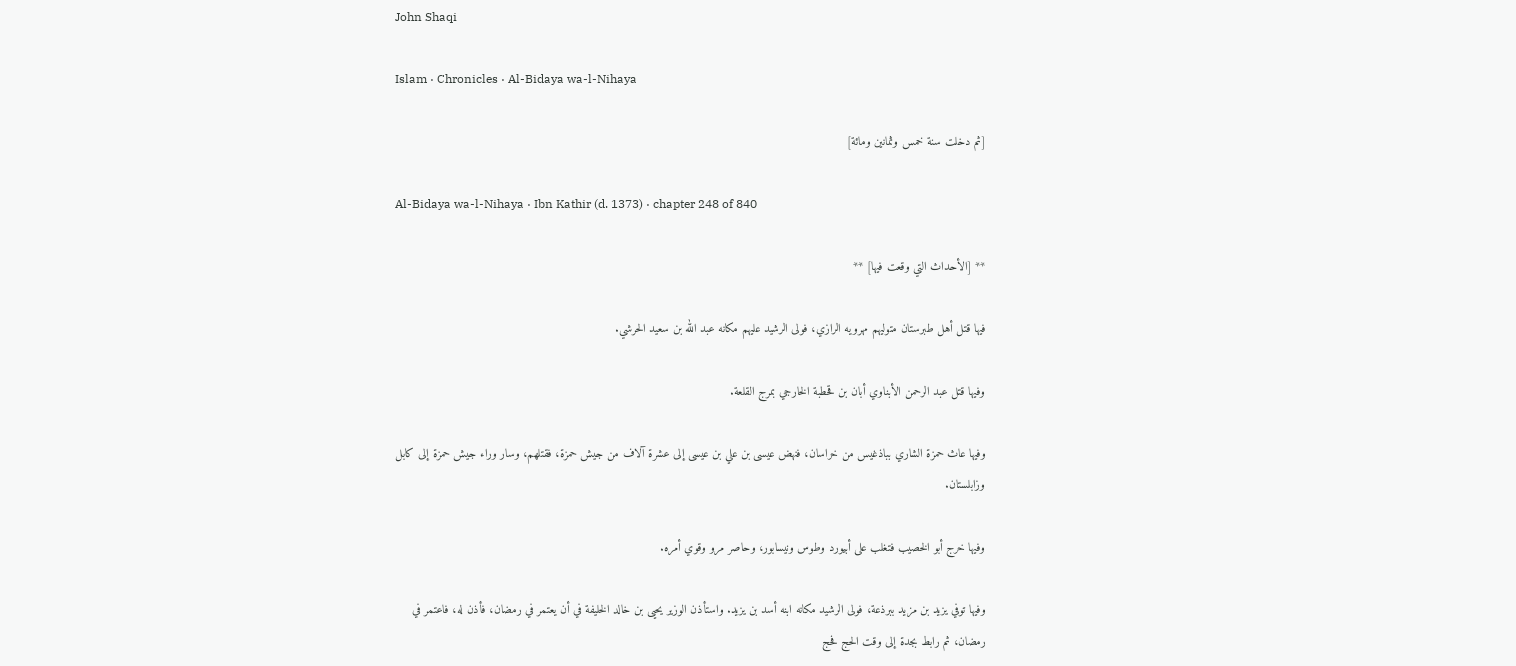John Shaqi

Islam · Chronicles · Al-Bidaya wa-l-Nihaya

[ثم دخلت سنة خمس وثمانين ومائة]

Al-Bidaya wa-l-Nihaya · Ibn Kathir (d. 1373) · chapter 248 of 840

** [الأحداث التي وقعت فيها] **

فيها قتل أهل طبرستان متوليهم مهرويه الرازي، فولى الرشيد عليهم مكانه عبد الله بن سعيد الحرشي.

وفيها قتل عبد الرحمن الأبناوي أبان بن قحطبة الخارجي بمرج القلعة.

وفيها عاث حمزة الشاري بباذغيس من خراسان، فنهض عيسى بن علي بن عيسى إلى عشرة آلاف من جيش حمزة، فقتلهم، وسار وراء جيش حمزة إلى كابل وزابلستان.

وفيها خرج أبو الخصيب فتغلب على أبيورد وطوس ونيسابور، وحاصر مرو وقوي أمره.

وفيها توفي يزيد بن مزيد ببرذعة، فولى الرشيد مكانه ابنه أسد بن يزيد. واستأذن الوزير يحيى بن خالد الخليفة في أن يعتمر في رمضان، فأذن له، فاعتمر في رمضان، ثم رابط بجدة إلى وقت الحج فحج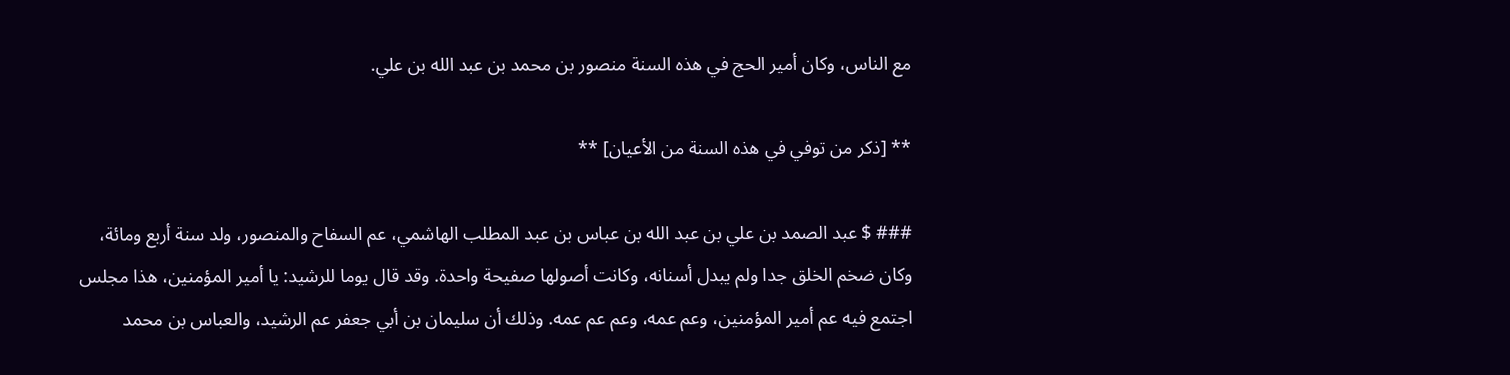مع الناس، وكان أمير الحج في هذه السنة منصور بن محمد بن عبد الله بن علي.

** [ذكر من توفي في هذه السنة من الأعيان] **

### $ عبد الصمد بن علي بن عبد الله بن عباس بن عبد المطلب الهاشمي، عم السفاح والمنصور، ولد سنة أربع ومائة، وكان ضخم الخلق جدا ولم يبدل أسنانه، وكانت أصولها صفيحة واحدة. وقد قال يوما للرشيد: يا أمير المؤمنين، هذا مجلس اجتمع فيه عم أمير المؤمنين، وعم عمه، وعم عم عمه. وذلك أن سليمان بن أبي جعفر عم الرشيد، والعباس بن محمد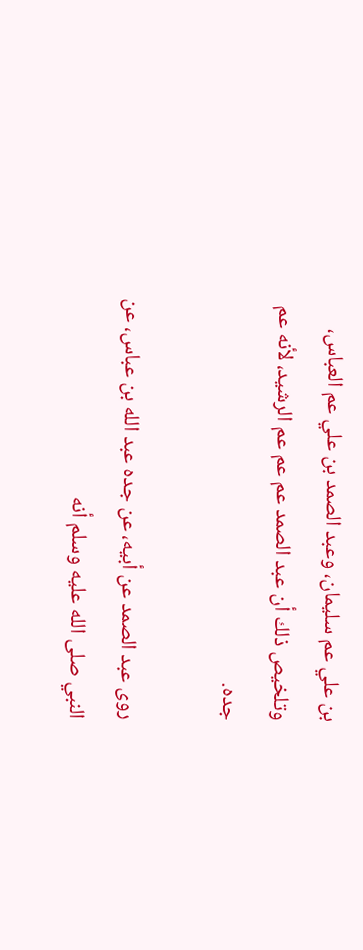بن علي عم سليمان، وعبد الصمد بن علي عم العباس، وتلخيص ذلك أن عبد الصمد عم عم عم الرشيد، لأنه عم جده.

روى عبد الصمد عن أبيه، عن جده عبد الله بن عباس، عن النبي صلى الله عليه وسلم أنه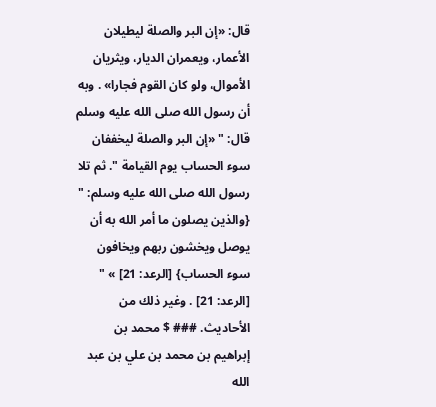قال: «إن البر والصلة ليطيلان الأعمار، ويعمران الديار، ويثريان الأموال، ولو كان القوم فجارا» . وبه أن رسول الله صلى الله عليه وسلم قال: " «إن البر والصلة ليخففان سوء الحساب يوم القيامة ". ثم تلا رسول الله صلى الله عليه وسلم: " {والذين يصلون ما أمر الله به أن يوصل ويخشون ربهم ويخافون سوء الحساب} [الرعد: 21] » " [الرعد: 21] . وغير ذلك من الأحاديث. ### $ محمد بن إبراهيم بن محمد بن علي بن عبد الله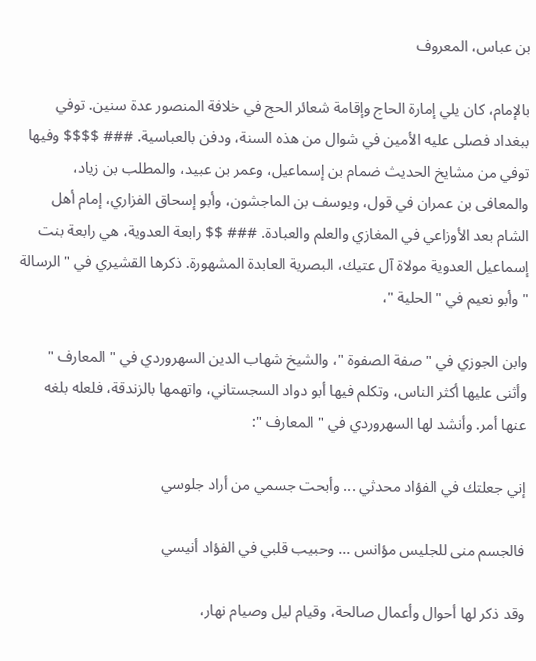بن عباس، المعروف

بالإمام، كان يلي إمارة الحاج وإقامة شعائر الحج في خلافة المنصور عدة سنين. توفي ببغداد فصلى عليه الأمين في شوال من هذه السنة، ودفن بالعباسية. ### $$$$ وفيها توفي من مشايخ الحديث ضمام بن إسماعيل، وعمر بن عبيد، والمطلب بن زياد، والمعافى بن عمران في قول، ويوسف بن الماجشون، وأبو إسحاق الفزاري، إمام أهل الشام بعد الأوزاعي في المغازي والعلم والعبادة. ### $$ رابعة العدوية، هي رابعة بنت إسماعيل العدوية مولاة آل عتيك، البصرية العابدة المشهورة. ذكرها القشيري في " الرسالة " وأبو نعيم في " الحلية "،

وابن الجوزي في " صفة الصفوة "، والشيخ شهاب الدين السهروردي في " المعارف " وأثنى عليها أكثر الناس، وتكلم فيها أبو دواد السجستاني، واتهمها بالزندقة، فلعله بلغه عنها أمر. وأنشد لها السهروردي في " المعارف ":

إني جعلتك في الفؤاد محدثي ... وأبحت جسمي من أراد جلوسي

فالجسم منى للجليس مؤانس ... وحبيب قلبي في الفؤاد أنيسي

وقد ذكر لها أحوال وأعمال صالحة، وقيام ليل وصيام نهار،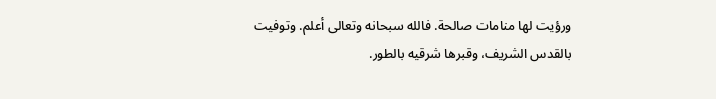ورؤيت لها منامات صالحة. فالله سبحانه وتعالى أعلم. وتوفيت بالقدس الشريف، وقبرها شرقيه بالطور.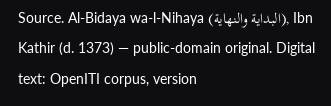Source. Al-Bidaya wa-l-Nihaya (البداية والنهاية), Ibn Kathir (d. 1373) — public-domain original. Digital text: OpenITI corpus, version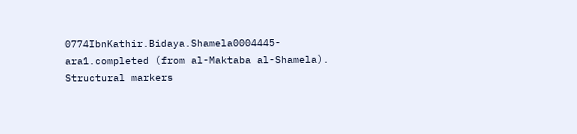0774IbnKathir.Bidaya.Shamela0004445-ara1.completed (from al-Maktaba al-Shamela). Structural markers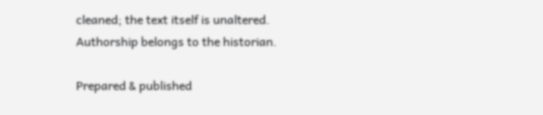cleaned; the text itself is unaltered. Authorship belongs to the historian.

Prepared & published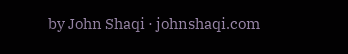by John Shaqi · johnshaqi.com